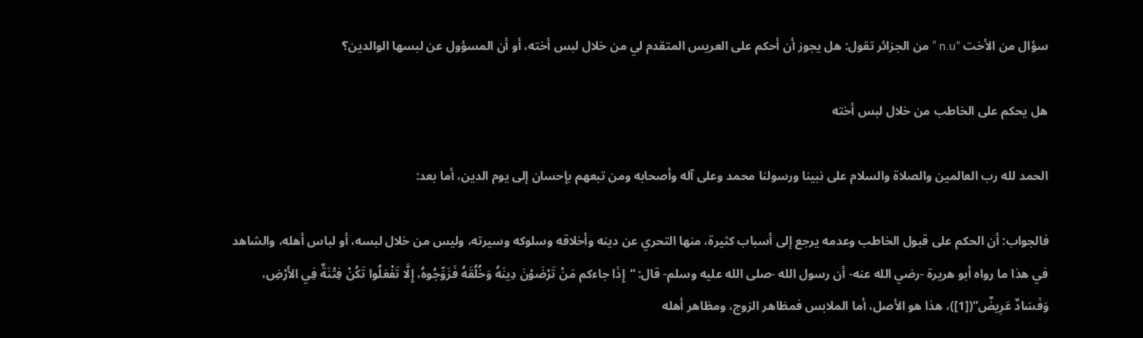سؤال من الأخت “n.u ” من الجزائر تقول: هل يجوز أن أحكم على العريس المتقدم لي من خلال لبس أخته، أو أن المسؤول عن لبسها الوالدين؟

هل يحكم على الخاطب من خلال لبس أخته

الحمد لله رب العالمين والصلاة والسلام على نبينا ورسولنا محمد وعلى آله وأصحابه ومن تبعهم بإحسان إلى يوم الدين، أما بعد:

فالجواب: أن الحكم على قبول الخاطب وعدمه يرجع إلى أسباب كثيرة، منها التحري عن دينه وأخلاقه وسلوكه وسيرته، وليس من خلال لبسه، أو لباس أهله، والشاهد في هذا ما رواه أبو هريرة -رضي الله عنه- أن رسول الله -صلى الله عليه وسلم- قال: “إِذَا جاءكم مَنْ تَرْضَوْنَ دِينَهُ وَخُلُقَهُ فَزَوِّجُوهُ، إِلَّا تَفْعَلُوا تَكُنْ فِتْنَةٌ فِي الأَرْضِ، وَفَسَادٌ عَرِيضٌ”([1])، هذا هو الأصل، أما الملابس فمظاهر الزوج، ومظاهر أهله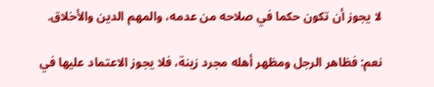لا يجوز أن تكون حكما في صلاحه من عدمه، والمهم الدين والأخلاق.

نعم: فظاهر الرجل ومظهر أهله مجرد زينة، فلا يجوز الاعتماد عليها في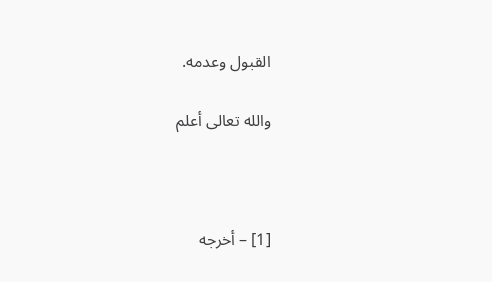القبول وعدمه.

والله تعالى أعلم



[1] – أخرجه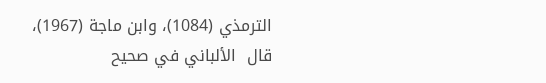الترمذي (1084)، وابن ماجة (1967)، قال  الألباني في صحيح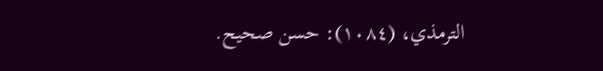الترمذي، (١٠٨٤): حسن صحيح.